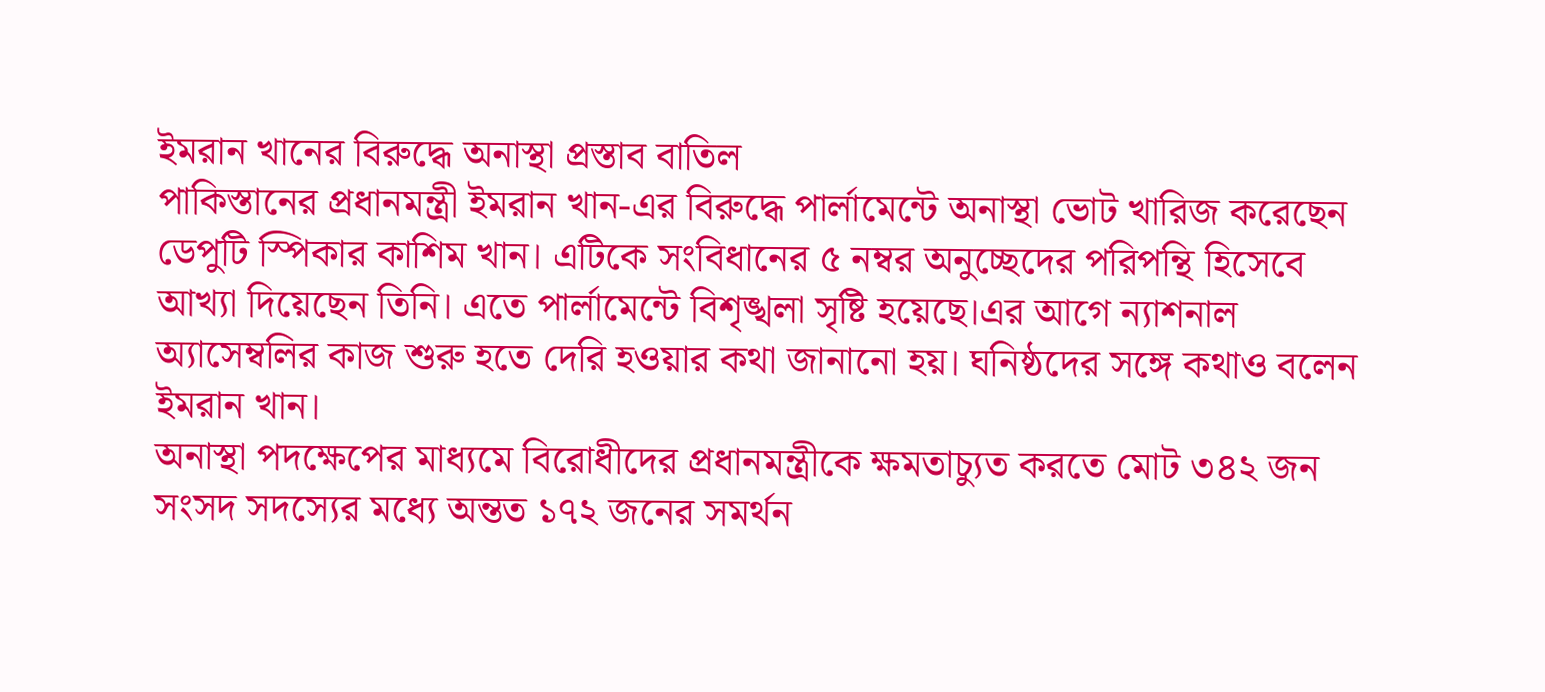ইমরান খানের বিরুদ্ধে অনাস্থা প্রস্তাব বাতিল
পাকিস্তানের প্রধানমন্ত্রী ইমরান খান-এর বিরুদ্ধে পার্লামেন্টে অনাস্থা ভোট খারিজ করেছেন ডেপুটি স্পিকার কাশিম খান। এটিকে সংবিধানের ৫ নম্বর অনুচ্ছেদের পরিপন্থি হিসেবে আখ্যা দিয়েছেন তিনি। এতে পার্লামেন্টে বিশৃঙ্খলা সৃষ্টি হয়েছে।এর আগে ন্যাশনাল অ্যাসেম্বলির কাজ শুরু হতে দেরি হওয়ার কথা জানানো হয়। ঘনিষ্ঠদের সঙ্গে কথাও বলেন ইমরান খান।
অনাস্থা পদক্ষেপের মাধ্যমে বিরোধীদের প্রধানমন্ত্রীকে ক্ষমতাচ্যুত করতে মোট ৩৪২ জন সংসদ সদস্যের মধ্যে অন্তত ১৭২ জনের সমর্থন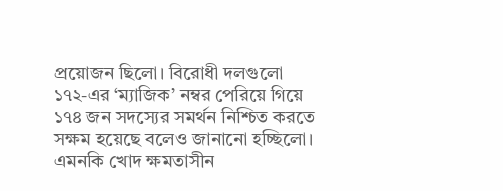প্রয়োজন ছিলো। বিরোধী দলগুলো ১৭২-এর ‘ম্যাজিক’ নম্বর পেরিয়ে গিয়ে ১৭৪ জন সদস্যের সমর্থন নিশ্চিত করতে সক্ষম হয়েছে বলেও জানানো হচ্ছিলো।
এমনকি খোদ ক্ষমতাসীন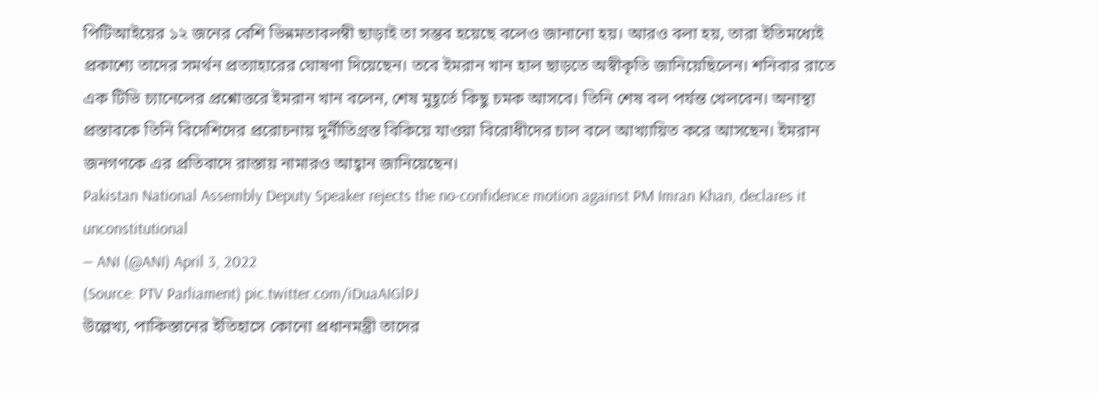পিটিআইয়ের ১২ জনের বেশি ভিন্নমতাবলম্বী ছাড়াই তা সম্ভব হয়েছে বলেও জানানো হয়। আরও বলা হয়, তারা ইতিমধ্যেই প্রকাশ্যে তাদের সমর্থন প্রত্যাহারের ঘোষণা দিয়েছেন। তবে ইমরান খান হাল ছাড়তে অস্বীকৃতি জানিয়েছিলেন। শনিবার রাতে এক টিভি চ্যানেলের প্রশ্নোত্তরে ইমরান খান বলেন, শেষ মুহূর্তে কিছু চমক আসবে। তিনি শেষ বল পর্যন্ত খেলবেন। অনাস্থা প্রস্তাবকে তিনি বিদেশিদের প্ররোচনায় দুর্নীতিগ্রস্ত বিকিয়ে যাওয়া বিরোধীদের চাল বলে আখ্যায়িত করে আসছেন। ইমরান জনগণকে এর প্রতিবাদে রাস্তায় নামারও আহ্বান জানিয়েছেন।
Pakistan National Assembly Deputy Speaker rejects the no-confidence motion against PM Imran Khan, declares it unconstitutional
— ANI (@ANI) April 3, 2022
(Source: PTV Parliament) pic.twitter.com/iDuaAIGlPJ
উল্লেখ্য, পাকিস্তানের ইতিহাসে কোনো প্রধানমন্ত্রী তাদের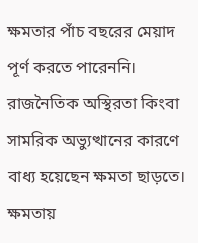ক্ষমতার পাঁচ বছরের মেয়াদ পূর্ণ করতে পারেননি। রাজনৈতিক অস্থিরতা কিংবা সামরিক অভ্যুত্থানের কারণে বাধ্য হয়েছেন ক্ষমতা ছাড়তে। ক্ষমতায়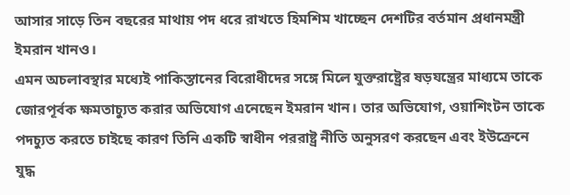আসার সাড়ে তিন বছরের মাথায় পদ ধরে রাখতে হিমশিম খাচ্ছেন দেশটির বর্তমান প্রধানমন্ত্রী ইমরান খানও।
এমন অচলাবস্থার মধ্যেই পাকিস্তানের বিরোধীদের সঙ্গে মিলে যুক্তরাষ্ট্রের ষড়যন্ত্রের মাধ্যমে তাকে জোরপূর্বক ক্ষমতাচ্যুত করার অভিযোগ এনেছেন ইমরান খান। তার অভিযোগ, ওয়াশিংটন তাকে পদচ্যুত করতে চাইছে কারণ তিনি একটি স্বাধীন পররাষ্ট্র নীতি অনুসরণ করছেন এবং ইউক্রেনে যুদ্ধ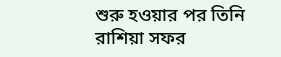শুরু হওয়ার পর তিনি রাশিয়া সফর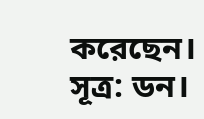করেছেন।
সূত্র: ডন।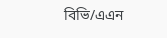বিভি/এএন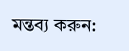মন্তব্য করুন: